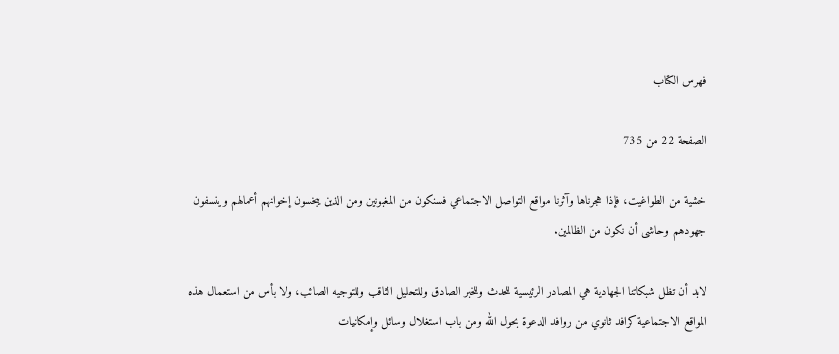فهرس الكتاب

الصفحة 22 من 735

خشية من الطواغيت، فإذا هجرناها وآثرنا مواقع التواصل الاجتماعي فسنكون من المغبونين ومن الذين يبخسون إخوانهم أعمالهم وينسفون جهودهم وحاشى أن نكون من الظالمين.

لابد أن تظل شبكاتنا الجهادية هي المصادر الرئيسية للحدث وللخبر الصادق وللتحليل الثاقب وللتوجيه الصائب، ولا بأس من استعمال هذه المواقع الاجتماعية كرافد ثانوي من روافد الدعوة بحول الله ومن باب استغلال وسائل وإمكانيات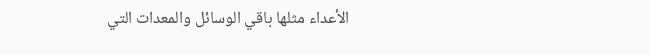الأعداء مثلها باقي الوسائل والمعدات التي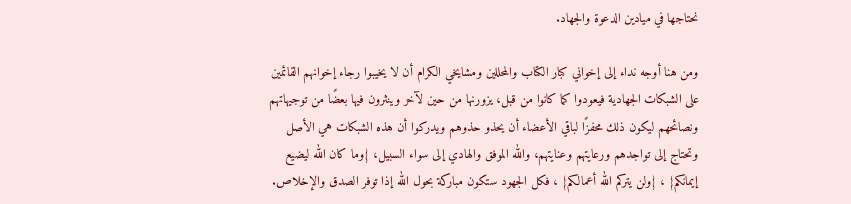نحتاجها في ميادين الدعوة والجهاد.

ومن هنا أوجه نداء إلى إخواني كبار الكتاب والمحللين ومشايخي الكرام أن لا يخيبوا رجاء إخوانهم القائمين على الشبكات الجهادية فيعودوا كما كانوا من قبل، يزورنها من حين لآخر وينثرون فيها بعضًا من توجيهاتهم ونصائحهم ليكون ذلك محفزًا لباقي الأعضاء أن يحذو حذوهم ويدركوا أن هذه الشبكات هي الأصل وتحتاج إلى تواجدهم ورعايتهم وعنايتهم، والله الموفق والهادي إلى سواء السبيل، {وما كان الله ليضيع إيمانكم} ، {ولن يتركم الله أعمالكم} ، فكل الجهود ستكون مباركة بحول الله إذا توفر الصدق والإخلاص.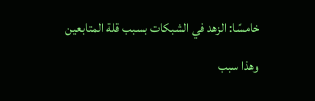خامسًا: الزهد في الشبكات بسبب قلة المتابعين

وهذا سبب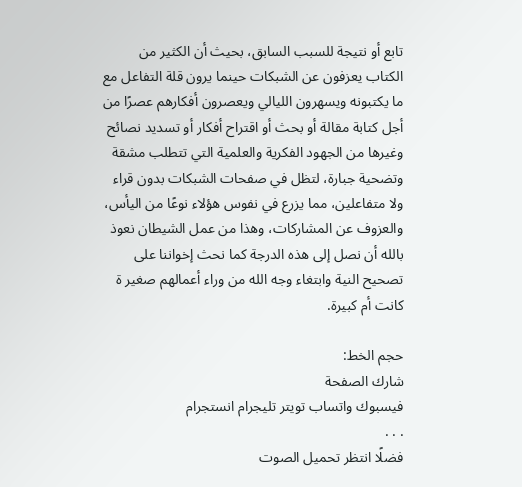تابع أو نتيجة للسبب السابق، بحيث أن الكثير من الكتاب يعزفون عن الشبكات حينما يرون قلة التفاعل مع ما يكتبونه ويسهرون الليالي ويعصرون أفكارهم عصرًا من أجل كتابة مقالة أو بحث أو اقتراح أفكار أو تسديد نصائح وغيرها من الجهود الفكرية والعلمية التي تتطلب مشقة وتضحية جبارة، لتظل في صفحات الشبكات بدون قراء ولا متفاعلين، مما يزرع في نفوس هؤلاء نوعًا من اليأس، والعزوف عن المشاركات، وهذا من عمل الشيطان نعوذ بالله أن نصل إلى هذه الدرجة كما نحث إخواننا على تصحيح النية وابتغاء وجه الله من وراء أعمالهم صغير ة كانت أم كبيرة.

حجم الخط:
شارك الصفحة
فيسبوك واتساب تويتر تليجرام انستجرام
. . .
فضلًا انتظر تحميل الصوت